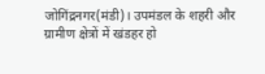जोगिंद्रनगर(मंडी)। उपमंडल के शहरी और ग्रामीण क्षेत्रों में खंडहर हो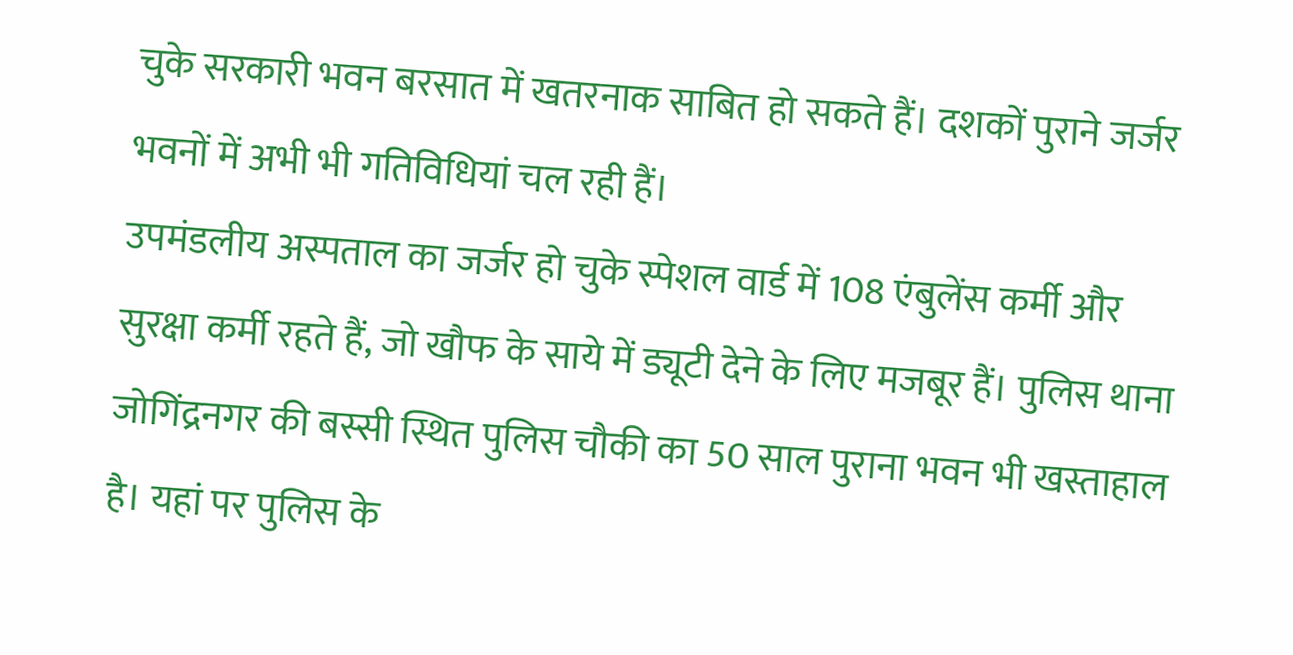चुके सरकारी भवन बरसात में खतरनाक साबित हो सकते हैं। दशकों पुराने जर्जर भवनों में अभी भी गतिविधियां चल रही हैं।
उपमंडलीय अस्पताल का जर्जर हो चुके स्पेशल वार्ड में 108 एंबुलेंस कर्मी और सुरक्षा कर्मी रहते हैं, जो खौफ के साये में ड्यूटी देने के लिए मजबूर हैं। पुलिस थाना जोगिंद्रनगर की बस्सी स्थित पुलिस चौकी का 50 साल पुराना भवन भी खस्ताहाल है। यहां पर पुलिस के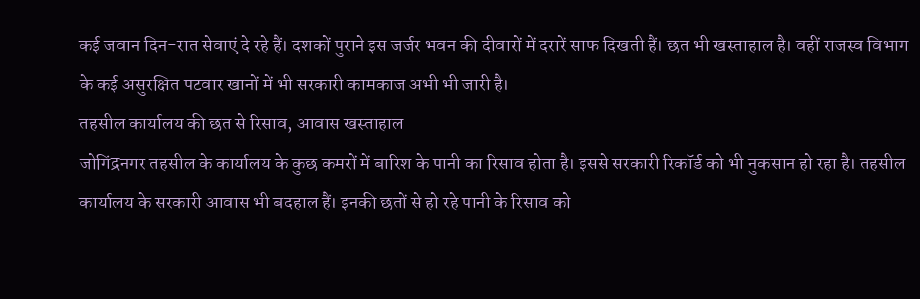कई जवान दिन-रात सेवाएं दे रहे हैं। दशकों पुराने इस जर्जर भवन की दीवारों में दरारें साफ दिखती हैं। छत भी खस्ताहाल है। वहीं राजस्व विभाग के कई असुरक्षित पटवार खानों में भी सरकारी कामकाज अभी भी जारी है।
तहसील कार्यालय की छत से रिसाव, आवास खस्ताहाल
जोगिंद्रनगर तहसील के कार्यालय के कुछ कमरों में बारिश के पानी का रिसाव होता है। इससे सरकारी रिकॉर्ड को भी नुकसान हो रहा है। तहसील कार्यालय के सरकारी आवास भी बदहाल हैं। इनकी छतों से हो रहे पानी के रिसाव को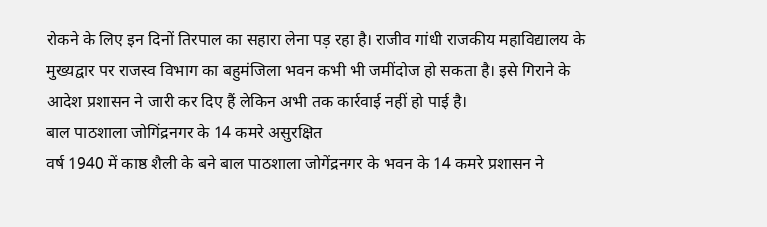रोकने के लिए इन दिनों तिरपाल का सहारा लेना पड़ रहा है। राजीव गांधी राजकीय महाविद्यालय के मुख्यद्वार पर राजस्व विभाग का बहुमंजिला भवन कभी भी जमींदोज हो सकता है। इसे गिराने के आदेश प्रशासन ने जारी कर दिए हैं लेकिन अभी तक कार्रवाई नहीं हो पाई है।
बाल पाठशाला जोगिंद्रनगर के 14 कमरे असुरक्षित
वर्ष 1940 में काष्ठ शैली के बने बाल पाठशाला जोगेंद्रनगर के भवन के 14 कमरे प्रशासन ने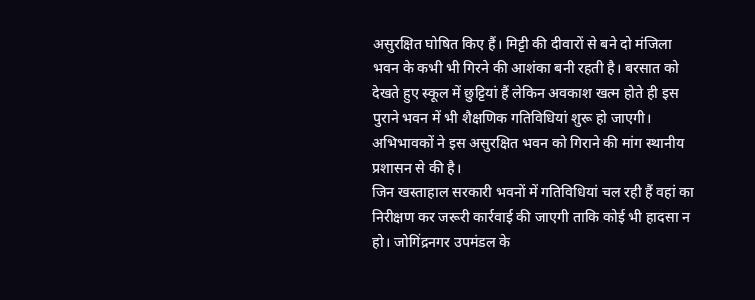असुरक्षित घोषित किए हैं। मिट्टी की दीवारों से बने दो मंजिला भवन के कभी भी गिरने की आशंका बनी रहती है। बरसात को देखते हुए स्कूल में छुट्टियां हैं लेकिन अवकाश खत्म होते ही इस पुराने भवन में भी शैक्षणिक गतिविधियां शुरू हो जाएगी। अभिभावकों ने इस असुरक्षित भवन को गिराने की मांग स्थानीय प्रशासन से की है।
जिन खस्ताहाल सरकारी भवनों में गतिविधियां चल रही हैं वहां का निरीक्षण कर जरूरी कार्रवाई की जाएगी ताकि कोई भी हादसा न हो। जोगिंद्रनगर उपमंडल के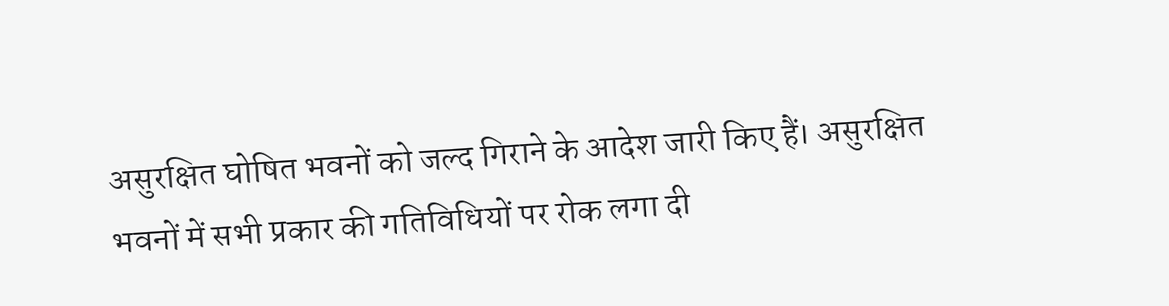असुरक्षित घोषित भवनों को जल्द गिराने के आदेश जारी किए हैं। असुरक्षित भवनों में सभी प्रकार की गतिविधियों पर रोक लगा दी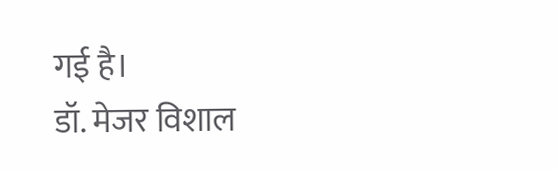गई है।
डॉ. मेजर विशाल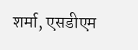शर्मा, एसडीएम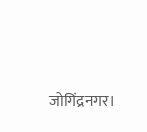जोगिंद्रनगर।